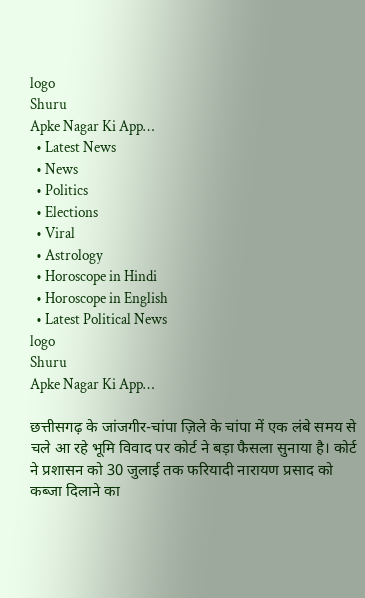logo
Shuru
Apke Nagar Ki App…
  • Latest News
  • News
  • Politics
  • Elections
  • Viral
  • Astrology
  • Horoscope in Hindi
  • Horoscope in English
  • Latest Political News
logo
Shuru
Apke Nagar Ki App…

छत्तीसगढ़ के जांजगीर-चांपा ज़िले के चांपा में एक लंबे समय से चले आ रहे भूमि विवाद पर कोर्ट ने बड़ा फैसला सुनाया है। कोर्ट ने प्रशासन को 30 जुलाई तक फरियादी नारायण प्रसाद को कब्जा दिलाने का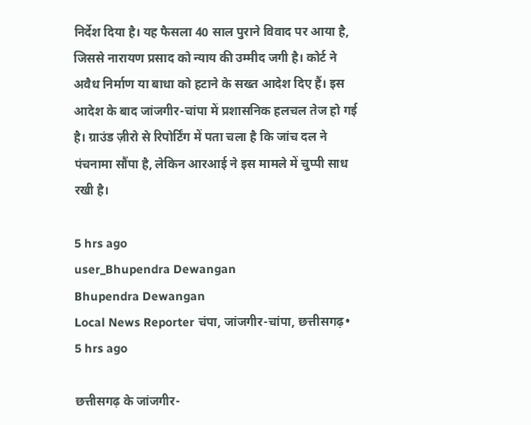निर्देश दिया है। यह फैसला 40 साल पुराने विवाद पर आया है, जिससे नारायण प्रसाद को न्याय की उम्मीद जगी है। कोर्ट ने अवैध निर्माण या बाधा को हटाने के सख्त आदेश दिए हैं। इस आदेश के बाद जांजगीर-चांपा में प्रशासनिक हलचल तेज हो गई है। ग्राउंड ज़ीरो से रिपोर्टिंग में पता चला है कि जांच दल ने पंचनामा सौंपा है, लेकिन आरआई ने इस मामले में चुप्पी साध रखी है।

5 hrs ago
user_Bhupendra Dewangan
Bhupendra Dewangan
Local News Reporter चंपा, जांजगीर-चांपा, छत्तीसगढ़•
5 hrs ago

छत्तीसगढ़ के जांजगीर-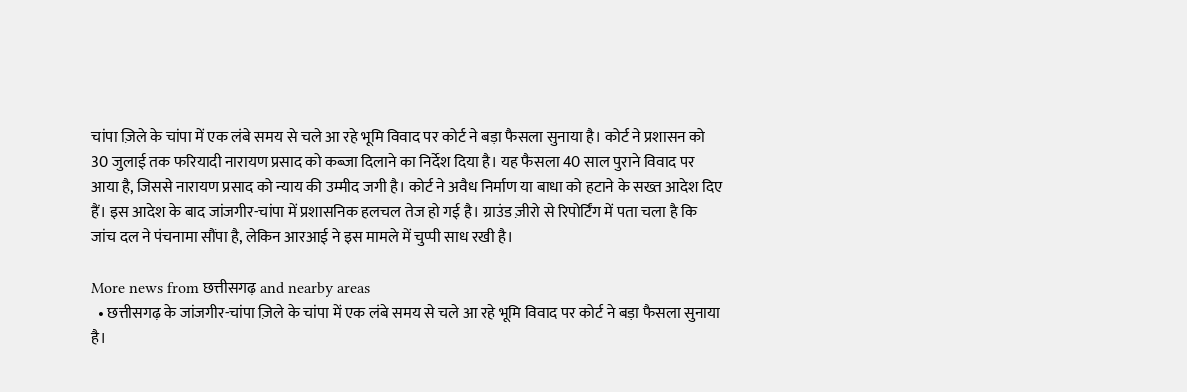चांपा ज़िले के चांपा में एक लंबे समय से चले आ रहे भूमि विवाद पर कोर्ट ने बड़ा फैसला सुनाया है। कोर्ट ने प्रशासन को 30 जुलाई तक फरियादी नारायण प्रसाद को कब्जा दिलाने का निर्देश दिया है। यह फैसला 40 साल पुराने विवाद पर आया है, जिससे नारायण प्रसाद को न्याय की उम्मीद जगी है। कोर्ट ने अवैध निर्माण या बाधा को हटाने के सख्त आदेश दिए हैं। इस आदेश के बाद जांजगीर-चांपा में प्रशासनिक हलचल तेज हो गई है। ग्राउंड ज़ीरो से रिपोर्टिंग में पता चला है कि जांच दल ने पंचनामा सौंपा है, लेकिन आरआई ने इस मामले में चुप्पी साध रखी है।

More news from छत्तीसगढ़ and nearby areas
  • छत्तीसगढ़ के जांजगीर-चांपा ज़िले के चांपा में एक लंबे समय से चले आ रहे भूमि विवाद पर कोर्ट ने बड़ा फैसला सुनाया है।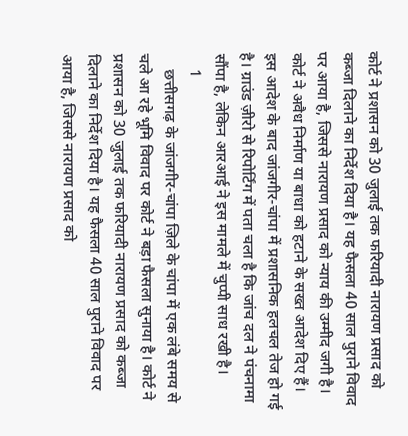कोर्ट ने प्रशासन को 30 जुलाई तक फरियादी नारायण प्रसाद को कब्जा दिलाने का निर्देश दिया है। यह फैसला 40 साल पुराने विवाद पर आया है, जिससे नारायण प्रसाद को न्याय की उम्मीद जगी है। कोर्ट ने अवैध निर्माण या बाधा को हटाने के सख्त आदेश दिए हैं। इस आदेश के बाद जांजगीर-चांपा में प्रशासनिक हलचल तेज हो गई है। ग्राउंड ज़ीरो से रिपोर्टिंग में पता चला है कि जांच दल ने पंचनामा सौंपा है, लेकिन आरआई ने इस मामले में चुप्पी साध रखी है।
    1
    छत्तीसगढ़ के जांजगीर-चांपा ज़िले के चांपा में एक लंबे समय से चले आ रहे भूमि विवाद पर कोर्ट ने बड़ा फैसला सुनाया है। कोर्ट ने प्रशासन को 30 जुलाई तक फरियादी नारायण प्रसाद को कब्जा दिलाने का निर्देश दिया है। यह फैसला 40 साल पुराने विवाद पर आया है, जिससे नारायण प्रसाद को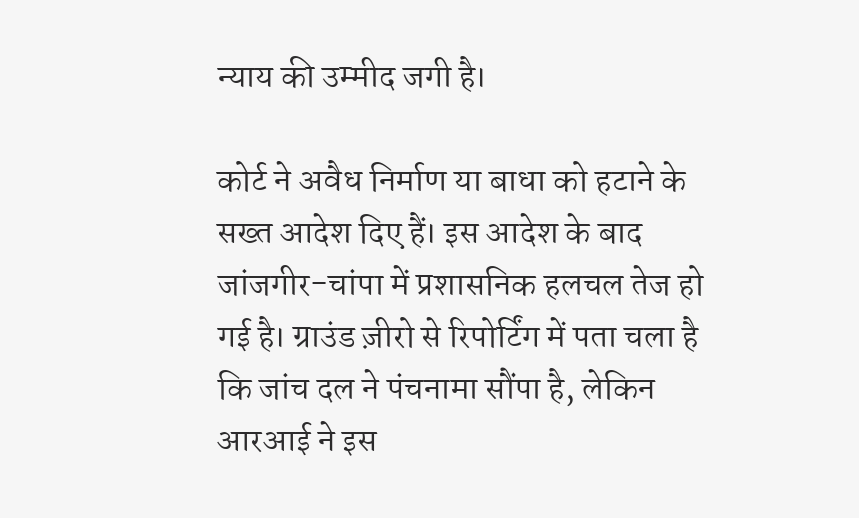न्याय की उम्मीद जगी है।

कोर्ट ने अवैध निर्माण या बाधा को हटाने के सख्त आदेश दिए हैं। इस आदेश के बाद जांजगीर-चांपा में प्रशासनिक हलचल तेज हो गई है। ग्राउंड ज़ीरो से रिपोर्टिंग में पता चला है कि जांच दल ने पंचनामा सौंपा है, लेकिन आरआई ने इस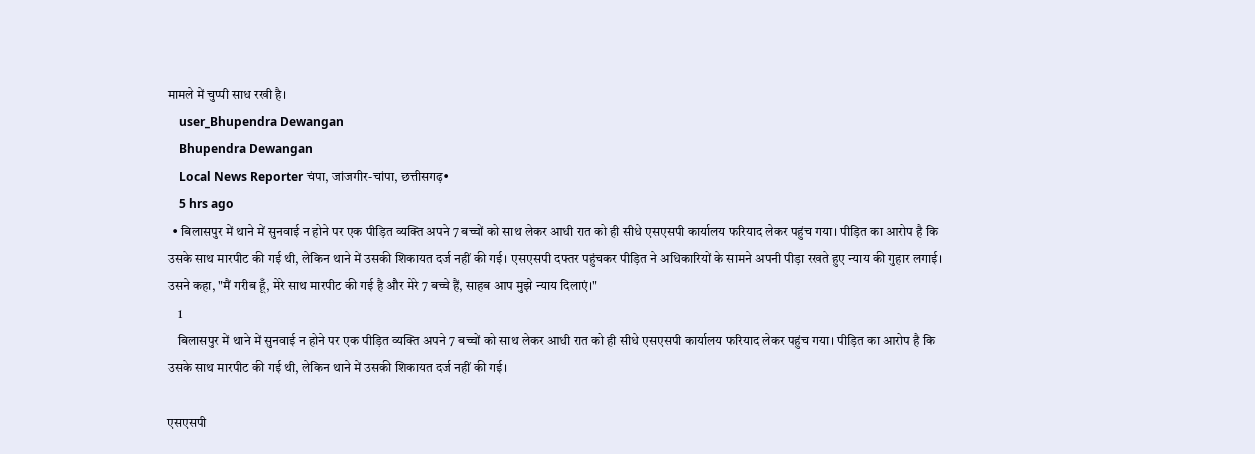मामले में चुप्पी साध रखी है।
    user_Bhupendra Dewangan
    Bhupendra Dewangan
    Local News Reporter चंपा, जांजगीर-चांपा, छत्तीसगढ़•
    5 hrs ago
  • बिलासपुर में थाने में सुनवाई न होने पर एक पीड़ित व्यक्ति अपने 7 बच्चों को साथ लेकर आधी रात को ही सीधे एसएसपी कार्यालय फरियाद लेकर पहुंच गया। पीड़ित का आरोप है कि उसके साथ मारपीट की गई थी, लेकिन थाने में उसकी शिकायत दर्ज नहीं की गई। एसएसपी दफ्तर पहुंचकर पीड़ित ने अधिकारियों के सामने अपनी पीड़ा रखते हुए न्याय की गुहार लगाई। उसने कहा, "मैं गरीब हूँ, मेरे साथ मारपीट की गई है और मेरे 7 बच्चे हैं, साहब आप मुझे न्याय दिलाएं।"
    1
    बिलासपुर में थाने में सुनवाई न होने पर एक पीड़ित व्यक्ति अपने 7 बच्चों को साथ लेकर आधी रात को ही सीधे एसएसपी कार्यालय फरियाद लेकर पहुंच गया। पीड़ित का आरोप है कि उसके साथ मारपीट की गई थी, लेकिन थाने में उसकी शिकायत दर्ज नहीं की गई।

एसएसपी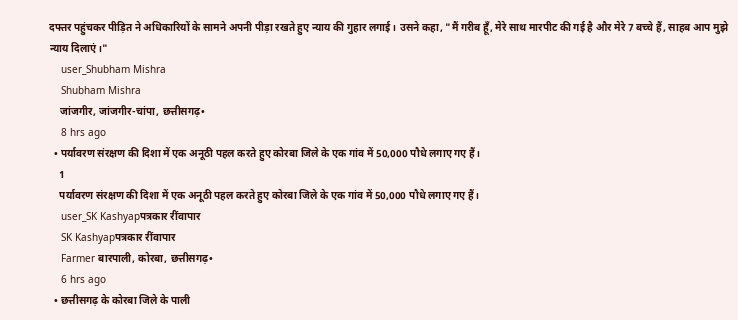दफ्तर पहुंचकर पीड़ित ने अधिकारियों के सामने अपनी पीड़ा रखते हुए न्याय की गुहार लगाई। उसने कहा, "मैं गरीब हूँ, मेरे साथ मारपीट की गई है और मेरे 7 बच्चे हैं, साहब आप मुझे न्याय दिलाएं।"
    user_Shubham Mishra
    Shubham Mishra
    जांजगीर, जांजगीर-चांपा, छत्तीसगढ़•
    8 hrs ago
  • पर्यावरण संरक्षण की दिशा में एक अनूठी पहल करते हुए कोरबा जिले के एक गांव में 50,000 पौधे लगाए गए हैं।
    1
    पर्यावरण संरक्षण की दिशा में एक अनूठी पहल करते हुए कोरबा जिले के एक गांव में 50,000 पौधे लगाए गए हैं।
    user_SK Kashyapपत्रकार रींवापार
    SK Kashyapपत्रकार रींवापार
    Farmer बारपाली, कोरबा, छत्तीसगढ़•
    6 hrs ago
  • छत्तीसगढ़ के कोरबा जिले के पाली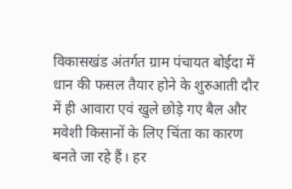विकासखंड अंतर्गत ग्राम पंचायत बोईदा में धान की फसल तैयार होने के शुरुआती दौर में ही आवारा एवं खुले छोड़े गए बैल और मवेशी किसानों के लिए चिंता का कारण बनते जा रहे हैं। हर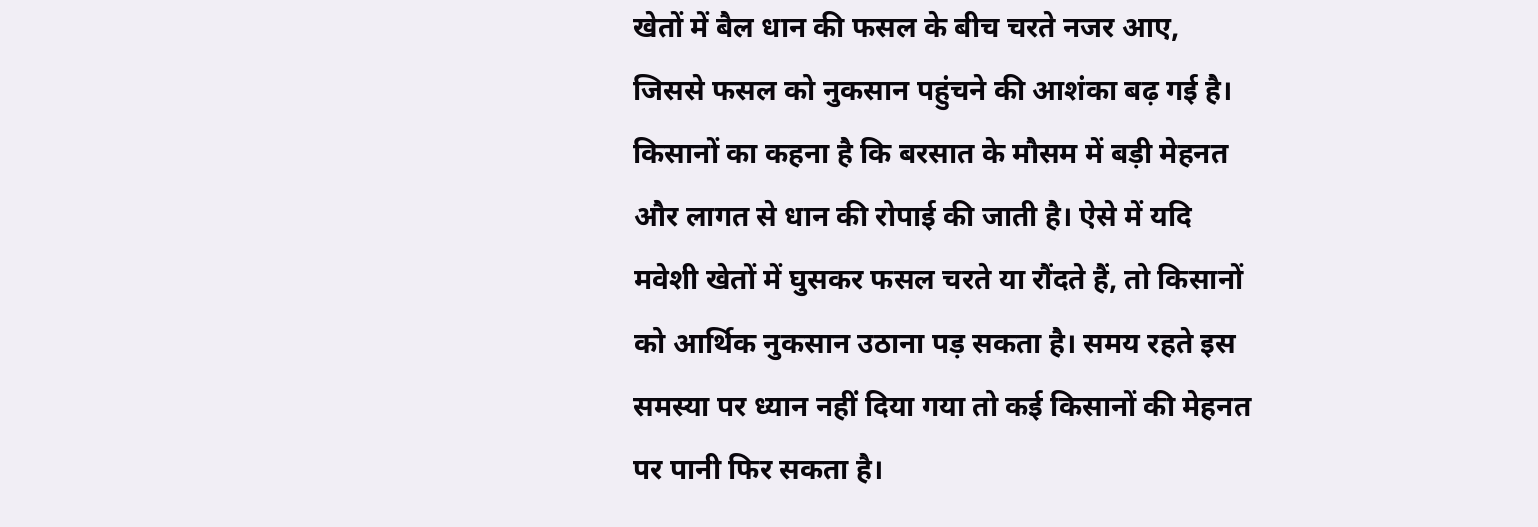खेतों में बैल धान की फसल के बीच चरते नजर आए, जिससे फसल को नुकसान पहुंचने की आशंका बढ़ गई है। किसानों का कहना है कि बरसात के मौसम में बड़ी मेहनत और लागत से धान की रोपाई की जाती है। ऐसे में यदि मवेशी खेतों में घुसकर फसल चरते या रौंदते हैं, तो किसानों को आर्थिक नुकसान उठाना पड़ सकता है। समय रहते इस समस्या पर ध्यान नहीं दिया गया तो कई किसानों की मेहनत पर पानी फिर सकता है।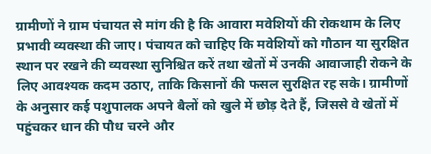ग्रामीणों ने ग्राम पंचायत से मांग की है कि आवारा मवेशियों की रोकथाम के लिए प्रभावी व्यवस्था की जाए। पंचायत को चाहिए कि मवेशियों को गौठान या सुरक्षित स्थान पर रखने की व्यवस्था सुनिश्चित करें तथा खेतों में उनकी आवाजाही रोकने के लिए आवश्यक कदम उठाए, ताकि किसानों की फसल सुरक्षित रह सके। ग्रामीणों के अनुसार कई पशुपालक अपने बैलों को खुले में छोड़ देते हैं, जिससे वे खेतों में पहुंचकर धान की पौध चरने और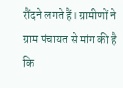रौंदने लगते हैं। ग्रामीणों ने ग्राम पंचायत से मांग की है कि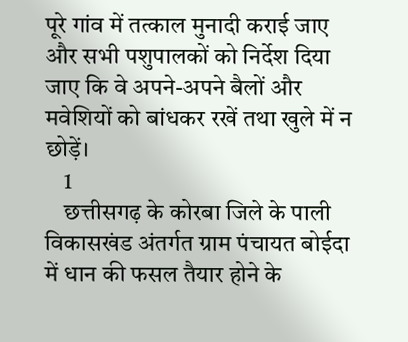पूरे गांव में तत्काल मुनादी कराई जाए और सभी पशुपालकों को निर्देश दिया जाए कि वे अपने-अपने बैलों और मवेशियों को बांधकर रखें तथा खुले में न छोड़ें।
    1
    छत्तीसगढ़ के कोरबा जिले के पाली विकासखंड अंतर्गत ग्राम पंचायत बोईदा में धान की फसल तैयार होने के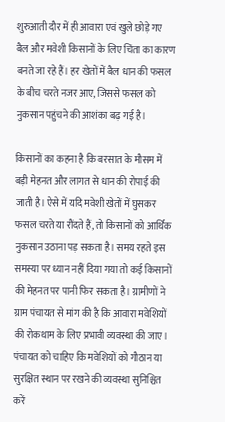शुरुआती दौर में ही आवारा एवं खुले छोड़े गए बैल और मवेशी किसानों के लिए चिंता का कारण बनते जा रहे हैं। हर खेतों में बैल धान की फसल के बीच चरते नजर आए, जिससे फसल को नुकसान पहुंचने की आशंका बढ़ गई है।

किसानों का कहना है कि बरसात के मौसम में बड़ी मेहनत और लागत से धान की रोपाई की जाती है। ऐसे में यदि मवेशी खेतों में घुसकर फसल चरते या रौंदते हैं, तो किसानों को आर्थिक नुकसान उठाना पड़ सकता है। समय रहते इस समस्या पर ध्यान नहीं दिया गया तो कई किसानों की मेहनत पर पानी फिर सकता है। ग्रामीणों ने ग्राम पंचायत से मांग की है कि आवारा मवेशियों की रोकथाम के लिए प्रभावी व्यवस्था की जाए। पंचायत को चाहिए कि मवेशियों को गौठान या सुरक्षित स्थान पर रखने की व्यवस्था सुनिश्चित करें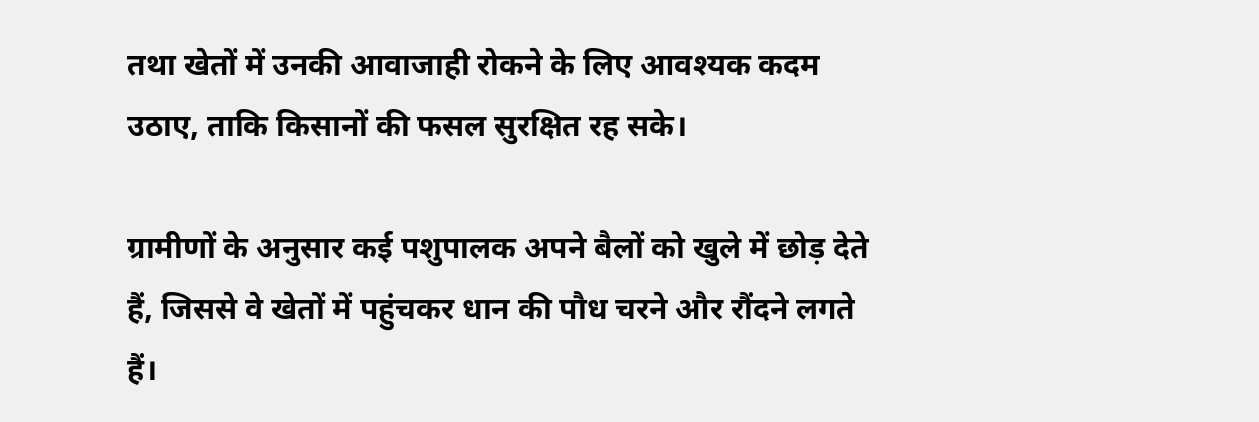तथा खेतों में उनकी आवाजाही रोकने के लिए आवश्यक कदम उठाए, ताकि किसानों की फसल सुरक्षित रह सके।

ग्रामीणों के अनुसार कई पशुपालक अपने बैलों को खुले में छोड़ देते हैं, जिससे वे खेतों में पहुंचकर धान की पौध चरने और रौंदने लगते हैं।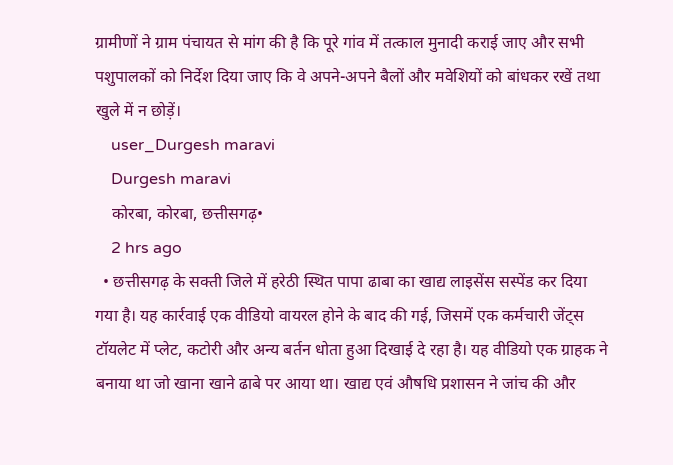ग्रामीणों ने ग्राम पंचायत से मांग की है कि पूरे गांव में तत्काल मुनादी कराई जाए और सभी पशुपालकों को निर्देश दिया जाए कि वे अपने-अपने बैलों और मवेशियों को बांधकर रखें तथा खुले में न छोड़ें।
    user_Durgesh maravi
    Durgesh maravi
    कोरबा, कोरबा, छत्तीसगढ़•
    2 hrs ago
  • छत्तीसगढ़ के सक्ती जिले में हरेठी स्थित पापा ढाबा का खाद्य लाइसेंस सस्पेंड कर दिया गया है। यह कार्रवाई एक वीडियो वायरल होने के बाद की गई, जिसमें एक कर्मचारी जेंट्स टॉयलेट में प्लेट, कटोरी और अन्य बर्तन धोता हुआ दिखाई दे रहा है। यह वीडियो एक ग्राहक ने बनाया था जो खाना खाने ढाबे पर आया था। खाद्य एवं औषधि प्रशासन ने जांच की और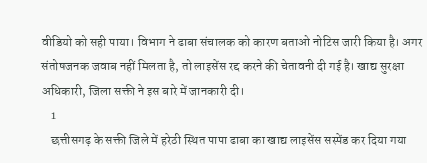वीडियो को सही पाया। विभाग ने ढाबा संचालक को कारण बताओ नोटिस जारी किया है। अगर संतोषजनक जवाब नहीं मिलता है, तो लाइसेंस रद्द करने की चेतावनी दी गई है। खाद्य सुरक्षा अधिकारी, जिला सक्ती ने इस बारे में जानकारी दी।
    1
    छत्तीसगढ़ के सक्ती जिले में हरेठी स्थित पापा ढाबा का खाद्य लाइसेंस सस्पेंड कर दिया गया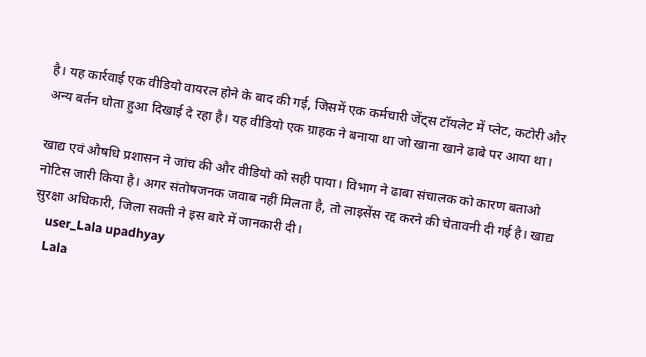है। यह कार्रवाई एक वीडियो वायरल होने के बाद की गई, जिसमें एक कर्मचारी जेंट्स टॉयलेट में प्लेट, कटोरी और अन्य बर्तन धोता हुआ दिखाई दे रहा है। यह वीडियो एक ग्राहक ने बनाया था जो खाना खाने ढाबे पर आया था।

खाद्य एवं औषधि प्रशासन ने जांच की और वीडियो को सही पाया। विभाग ने ढाबा संचालक को कारण बताओ नोटिस जारी किया है। अगर संतोषजनक जवाब नहीं मिलता है, तो लाइसेंस रद्द करने की चेतावनी दी गई है। खाद्य सुरक्षा अधिकारी, जिला सक्ती ने इस बारे में जानकारी दी।
    user_Lala upadhyay
    Lala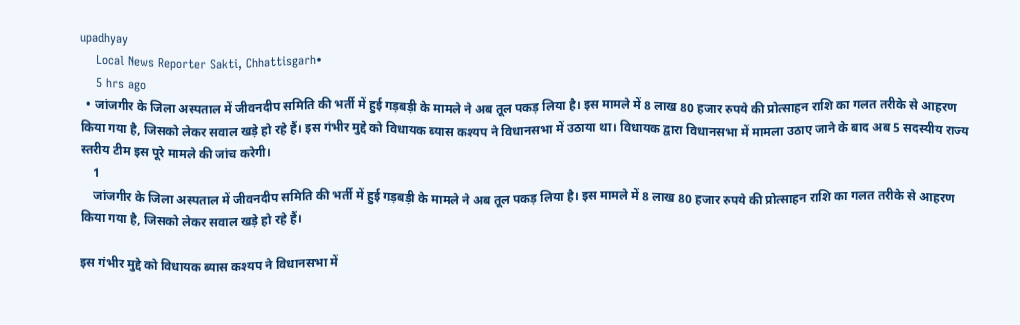upadhyay
    Local News Reporter Sakti, Chhattisgarh•
    5 hrs ago
  • जांजगीर के जिला अस्पताल में जीवनदीप समिति की भर्ती में हुई गड़बड़ी के मामले ने अब तूल पकड़ लिया है। इस मामले में 8 लाख 80 हजार रुपये की प्रोत्साहन राशि का गलत तरीके से आहरण किया गया है, जिसको लेकर सवाल खड़े हो रहे हैं। इस गंभीर मुद्दे को विधायक ब्यास कश्यप ने विधानसभा में उठाया था। विधायक द्वारा विधानसभा में मामला उठाए जाने के बाद अब 5 सदस्यीय राज्य स्तरीय टीम इस पूरे मामले की जांच करेगी।
    1
    जांजगीर के जिला अस्पताल में जीवनदीप समिति की भर्ती में हुई गड़बड़ी के मामले ने अब तूल पकड़ लिया है। इस मामले में 8 लाख 80 हजार रुपये की प्रोत्साहन राशि का गलत तरीके से आहरण किया गया है, जिसको लेकर सवाल खड़े हो रहे हैं।

इस गंभीर मुद्दे को विधायक ब्यास कश्यप ने विधानसभा में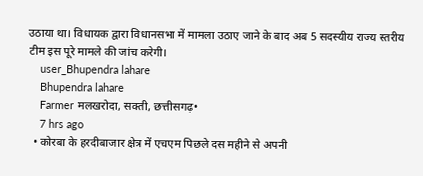उठाया था। विधायक द्वारा विधानसभा में मामला उठाए जाने के बाद अब 5 सदस्यीय राज्य स्तरीय टीम इस पूरे मामले की जांच करेगी।
    user_Bhupendra lahare
    Bhupendra lahare
    Farmer मलखरोदा, सक्ती, छत्तीसगढ़•
    7 hrs ago
  • कोरबा के हरदीबाजार क्षेत्र में एचएम पिछले दस महीने से अपनी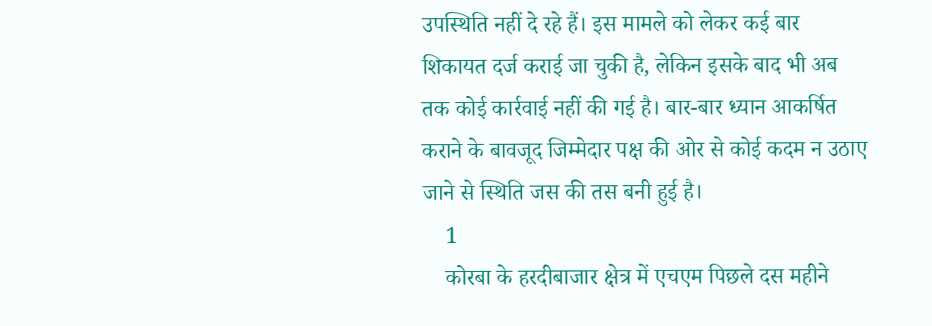उपस्थिति नहीं दे रहे हैं। इस मामले को लेकर कई बार शिकायत दर्ज कराई जा चुकी है, लेकिन इसके बाद भी अब तक कोई कार्रवाई नहीं की गई है। बार-बार ध्यान आकर्षित कराने के बावजूद जिम्मेदार पक्ष की ओर से कोई कदम न उठाए जाने से स्थिति जस की तस बनी हुई है।
    1
    कोरबा के हरदीबाजार क्षेत्र में एचएम पिछले दस महीने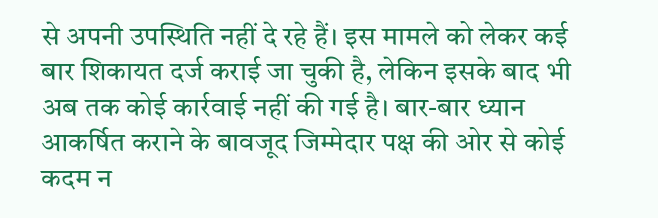से अपनी उपस्थिति नहीं दे रहे हैं। इस मामले को लेकर कई बार शिकायत दर्ज कराई जा चुकी है, लेकिन इसके बाद भी अब तक कोई कार्रवाई नहीं की गई है। बार-बार ध्यान आकर्षित कराने के बावजूद जिम्मेदार पक्ष की ओर से कोई कदम न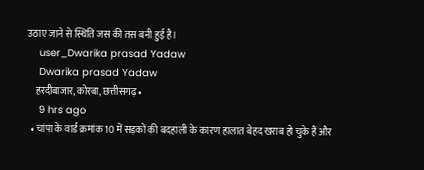उठाए जाने से स्थिति जस की तस बनी हुई है।
    user_Dwarika prasad Yadaw
    Dwarika prasad Yadaw
    हरदीबाजार, कोरबा, छत्तीसगढ़•
    9 hrs ago
  • चांपा के वार्ड क्रमांक 10 में सड़कों की बदहाली के कारण हालात बेहद खराब हो चुके हैं और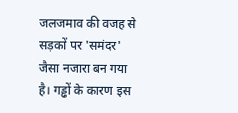जलजमाव की वजह से सड़कों पर 'समंदर' जैसा नजारा बन गया है। गड्ढों के कारण इस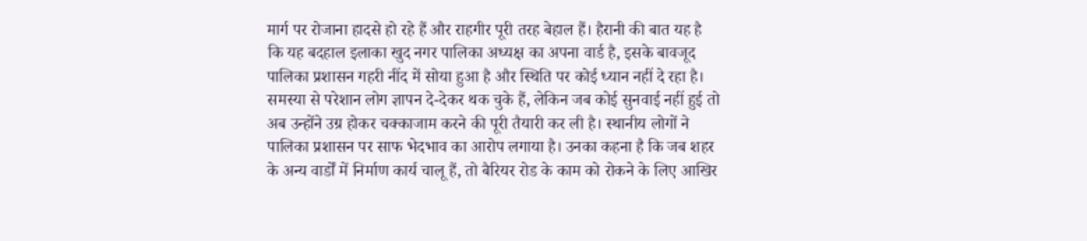मार्ग पर रोजाना हादसे हो रहे हैं और राहगीर पूरी तरह बेहाल हैं। हैरानी की बात यह है कि यह बदहाल इलाका खुद नगर पालिका अध्यक्ष का अपना वार्ड है, इसके बावजूद पालिका प्रशासन गहरी नींद में सोया हुआ है और स्थिति पर कोई ध्यान नहीं दे रहा है। समस्या से परेशान लोग ज्ञापन दे-देकर थक चुके हैं, लेकिन जब कोई सुनवाई नहीं हुई तो अब उन्होंने उग्र होकर चक्काजाम करने की पूरी तैयारी कर ली है। स्थानीय लोगों ने पालिका प्रशासन पर साफ भेदभाव का आरोप लगाया है। उनका कहना है कि जब शहर के अन्य वार्डों में निर्माण कार्य चालू हैं, तो बैरियर रोड के काम को रोकने के लिए आखिर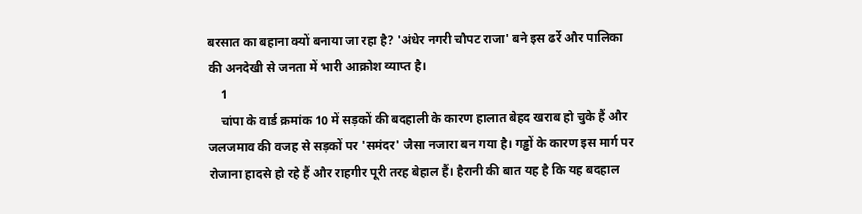बरसात का बहाना क्यों बनाया जा रहा है? 'अंधेर नगरी चौपट राजा' बने इस ढर्रे और पालिका की अनदेखी से जनता में भारी आक्रोश व्याप्त है।
    1
    चांपा के वार्ड क्रमांक 10 में सड़कों की बदहाली के कारण हालात बेहद खराब हो चुके हैं और जलजमाव की वजह से सड़कों पर 'समंदर' जैसा नजारा बन गया है। गड्ढों के कारण इस मार्ग पर रोजाना हादसे हो रहे हैं और राहगीर पूरी तरह बेहाल हैं। हैरानी की बात यह है कि यह बदहाल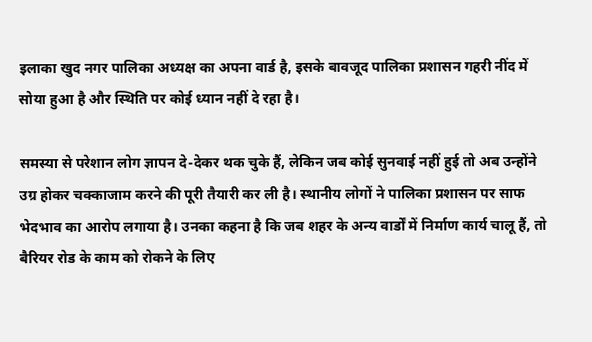इलाका खुद नगर पालिका अध्यक्ष का अपना वार्ड है, इसके बावजूद पालिका प्रशासन गहरी नींद में सोया हुआ है और स्थिति पर कोई ध्यान नहीं दे रहा है।

समस्या से परेशान लोग ज्ञापन दे-देकर थक चुके हैं, लेकिन जब कोई सुनवाई नहीं हुई तो अब उन्होंने उग्र होकर चक्काजाम करने की पूरी तैयारी कर ली है। स्थानीय लोगों ने पालिका प्रशासन पर साफ भेदभाव का आरोप लगाया है। उनका कहना है कि जब शहर के अन्य वार्डों में निर्माण कार्य चालू हैं, तो बैरियर रोड के काम को रोकने के लिए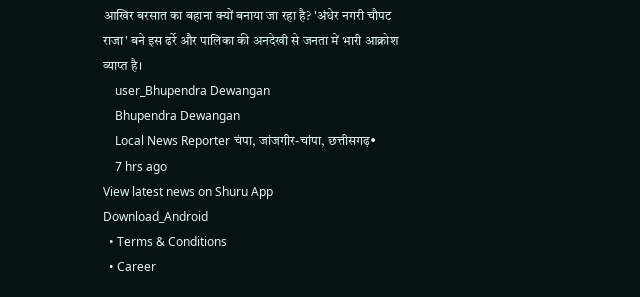आखिर बरसात का बहाना क्यों बनाया जा रहा है? 'अंधेर नगरी चौपट राजा' बने इस ढर्रे और पालिका की अनदेखी से जनता में भारी आक्रोश व्याप्त है।
    user_Bhupendra Dewangan
    Bhupendra Dewangan
    Local News Reporter चंपा, जांजगीर-चांपा, छत्तीसगढ़•
    7 hrs ago
View latest news on Shuru App
Download_Android
  • Terms & Conditions
  • Career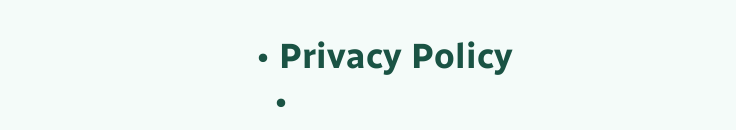• Privacy Policy
  •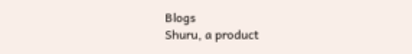Blogs
Shuru, a product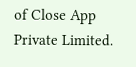of Close App Private Limited.